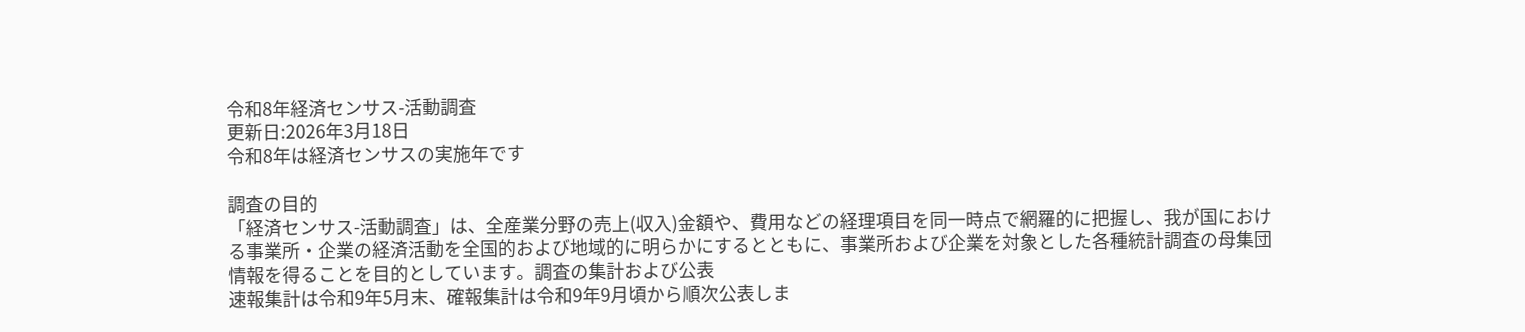令和8年経済センサス-活動調査
更新日:2026年3月18日
令和8年は経済センサスの実施年です

調査の目的
「経済センサス-活動調査」は、全産業分野の売上(収入)金額や、費用などの経理項目を同一時点で網羅的に把握し、我が国における事業所・企業の経済活動を全国的および地域的に明らかにするとともに、事業所および企業を対象とした各種統計調査の母集団情報を得ることを目的としています。調査の集計および公表
速報集計は令和9年5月末、確報集計は令和9年9月頃から順次公表しま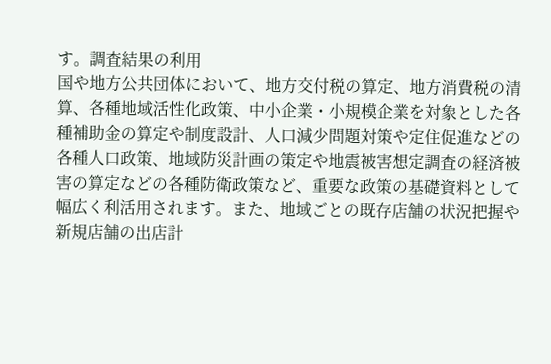す。調査結果の利用
国や地方公共団体において、地方交付税の算定、地方消費税の清算、各種地域活性化政策、中小企業・小規模企業を対象とした各種補助金の算定や制度設計、人口減少問題対策や定住促進などの各種人口政策、地域防災計画の策定や地震被害想定調査の経済被害の算定などの各種防衛政策など、重要な政策の基礎資料として幅広く利活用されます。また、地域ごとの既存店舗の状況把握や新規店舗の出店計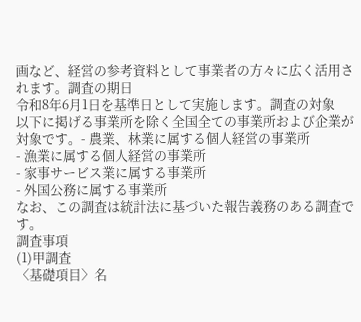画など、経営の参考資料として事業者の方々に広く活用されます。調査の期日
令和8年6月1日を基準日として実施します。調査の対象
以下に掲げる事業所を除く全国全ての事業所および企業が対象です。- 農業、林業に属する個人経営の事業所
- 漁業に属する個人経営の事業所
- 家事サービス業に属する事業所
- 外国公務に属する事業所
なお、この調査は統計法に基づいた報告義務のある調査です。
調査事項
(1)甲調査
〈基礎項目〉名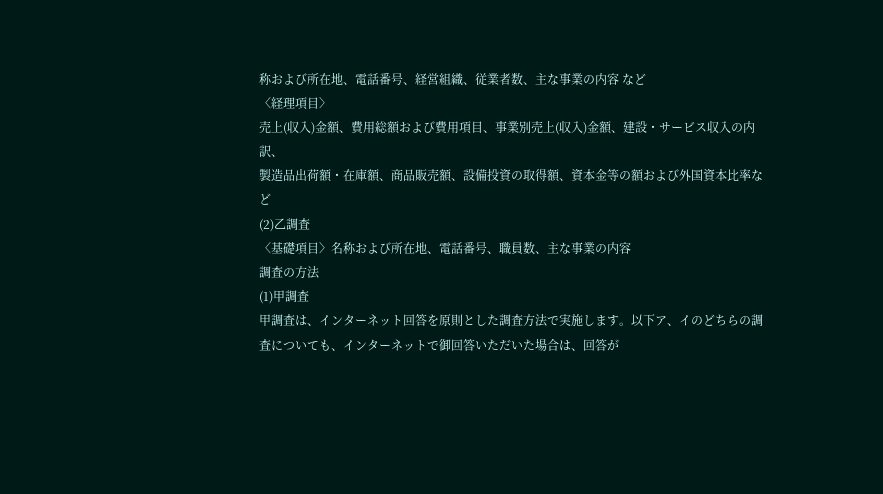称および所在地、電話番号、経営組織、従業者数、主な事業の内容 など
〈経理項目〉
売上(収入)金額、費用総額および費用項目、事業別売上(収入)金額、建設・サービス収入の内訳、
製造品出荷額・在庫額、商品販売額、設備投資の取得額、資本金等の額および外国資本比率など
(2)乙調査
〈基礎項目〉名称および所在地、電話番号、職員数、主な事業の内容
調査の方法
(1)甲調査
甲調査は、インターネット回答を原則とした調査方法で実施します。以下ア、イのどちらの調査についても、インターネットで御回答いただいた場合は、回答が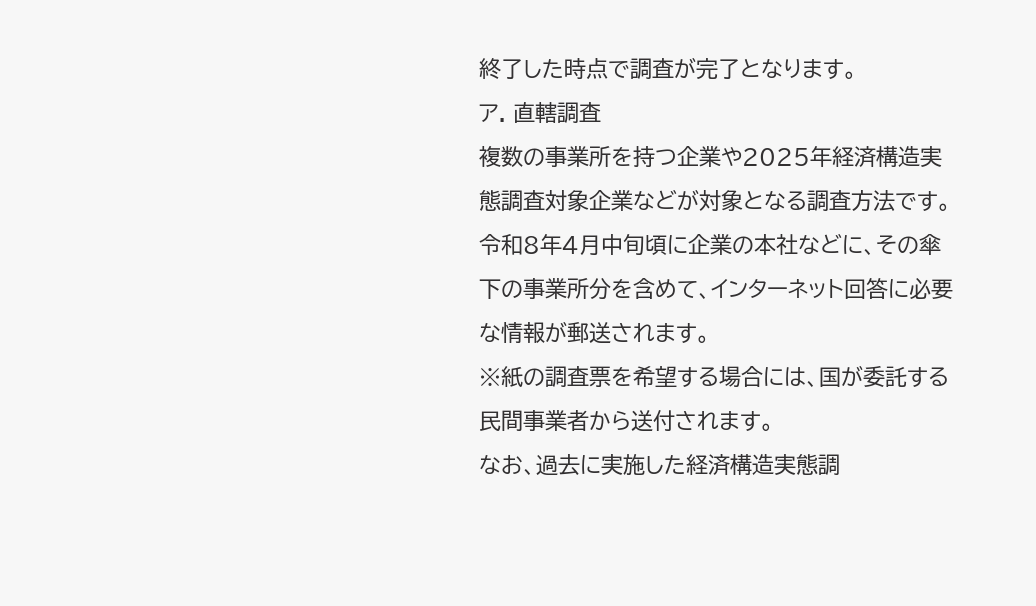終了した時点で調査が完了となります。
ア. 直轄調査
複数の事業所を持つ企業や2025年経済構造実態調査対象企業などが対象となる調査方法です。
令和8年4月中旬頃に企業の本社などに、その傘下の事業所分を含めて、インターネット回答に必要な情報が郵送されます。
※紙の調査票を希望する場合には、国が委託する民間事業者から送付されます。
なお、過去に実施した経済構造実態調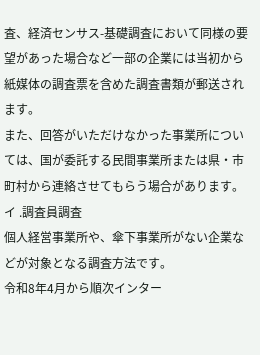査、経済センサス-基礎調査において同様の要望があった場合など一部の企業には当初から紙媒体の調査票を含めた調査書類が郵送されます。
また、回答がいただけなかった事業所については、国が委託する民間事業所または県・市町村から連絡させてもらう場合があります。
イ .調査員調査
個人経営事業所や、傘下事業所がない企業などが対象となる調査方法です。
令和8年4月から順次インター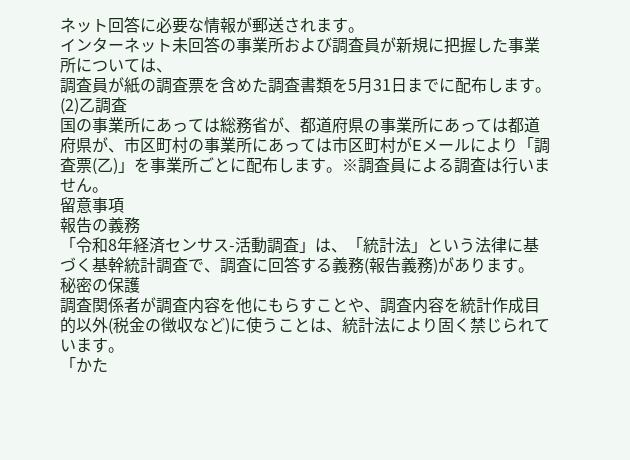ネット回答に必要な情報が郵送されます。
インターネット未回答の事業所および調査員が新規に把握した事業所については、
調査員が紙の調査票を含めた調査書類を5月31日までに配布します。
(2)乙調査
国の事業所にあっては総務省が、都道府県の事業所にあっては都道府県が、市区町村の事業所にあっては市区町村がEメールにより「調査票(乙)」を事業所ごとに配布します。※調査員による調査は行いません。
留意事項
報告の義務
「令和8年経済センサス-活動調査」は、「統計法」という法律に基づく基幹統計調査で、調査に回答する義務(報告義務)があります。
秘密の保護
調査関係者が調査内容を他にもらすことや、調査内容を統計作成目的以外(税金の徴収など)に使うことは、統計法により固く禁じられています。
「かた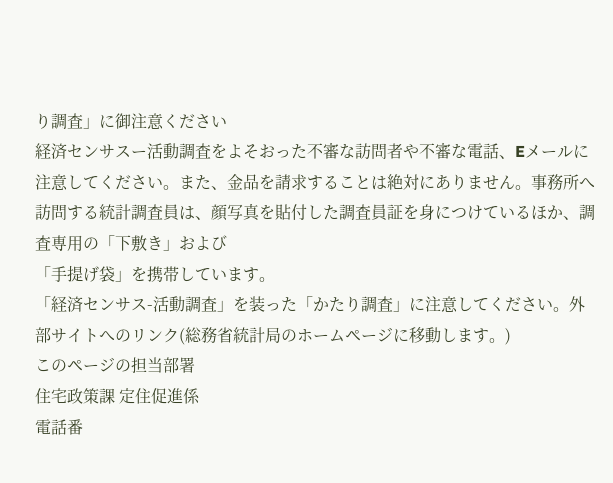り調査」に御注意ください
経済センサスー活動調査をよそおった不審な訪問者や不審な電話、Eメールに注意してください。また、金品を請求することは絶対にありません。事務所へ訪問する統計調査員は、顔写真を貼付した調査員証を身につけているほか、調査専用の「下敷き」および
「手提げ袋」を携帯しています。
「経済センサス-活動調査」を装った「かたり調査」に注意してください。外部サイトへのリンク(総務省統計局のホームページに移動します。)
このページの担当部署
住宅政策課 定住促進係
電話番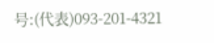号:(代表)093-201-4321